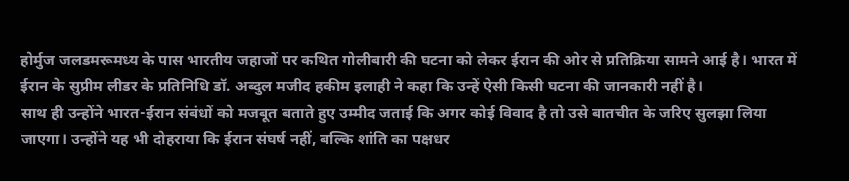होर्मुज जलडमरूमध्य के पास भारतीय जहाजों पर कथित गोलीबारी की घटना को लेकर ईरान की ओर से प्रतिक्रिया सामने आई है। भारत में ईरान के सुप्रीम लीडर के प्रतिनिधि डॉ. अब्दुल मजीद हकीम इलाही ने कहा कि उन्हें ऐसी किसी घटना की जानकारी नहीं है।
साथ ही उन्होंने भारत-ईरान संबंधों को मजबूत बताते हुए उम्मीद जताई कि अगर कोई विवाद है तो उसे बातचीत के जरिए सुलझा लिया जाएगा। उन्होंने यह भी दोहराया कि ईरान संघर्ष नहीं, बल्कि शांति का पक्षधर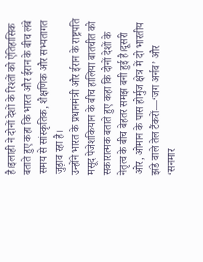है।इलाही ने दोनों देशों के रिश्तों को ऐतिहासिक बताते हुए कहा कि भारत और ईरान के बीच लंबे समय से सांस्कृतिक, शैक्षणिक और सभ्यतागत जुड़ाव रहा है।
उन्होंने भारत के प्रधानमंत्री और ईरान के राष्ट्रपति मसूद पेजेशकियान के बीच हालिया बातचीत को सकारात्मक बताते हुए कहा कि दोनों देशों के नेतृत्व के बीच बेहतर समझ बनी हुई है।दूसरी ओर, ओमान के पास होर्मुज क्षेत्र में दो भारतीय झंडे वाले तेल टैंकरों—‘जग अर्नव’ और ‘सनमार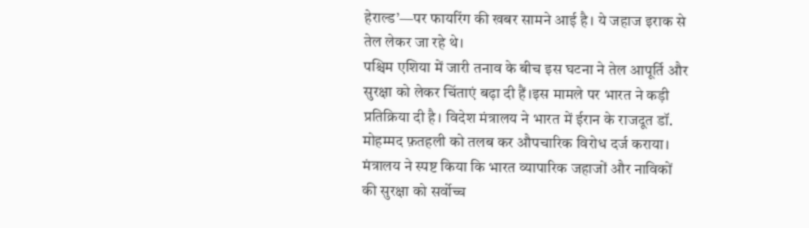हेराल्ड’—पर फायरिंग की खबर सामने आई है। ये जहाज इराक से तेल लेकर जा रहे थे।
पश्चिम एशिया में जारी तनाव के बीच इस घटना ने तेल आपूर्ति और सुरक्षा को लेकर चिंताएं बढ़ा दी हैं।इस मामले पर भारत ने कड़ी प्रतिक्रिया दी है। विदेश मंत्रालय ने भारत में ईरान के राजदूत डॉ. मोहम्मद फ़तहली को तलब कर औपचारिक विरोध दर्ज कराया। मंत्रालय ने स्पष्ट किया कि भारत व्यापारिक जहाजों और नाविकों की सुरक्षा को सर्वोच्च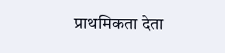प्राथमिकता देता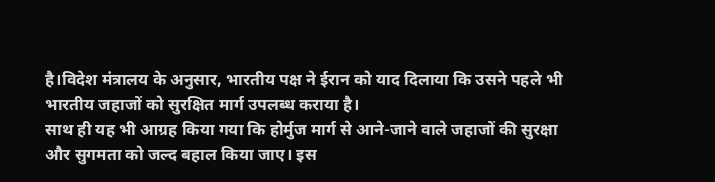है।विदेश मंत्रालय के अनुसार, भारतीय पक्ष ने ईरान को याद दिलाया कि उसने पहले भी भारतीय जहाजों को सुरक्षित मार्ग उपलब्ध कराया है।
साथ ही यह भी आग्रह किया गया कि होर्मुज मार्ग से आने-जाने वाले जहाजों की सुरक्षा और सुगमता को जल्द बहाल किया जाए। इस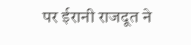पर ईरानी राजदूत ने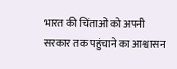भारत की चिंताओं को अपनी सरकार तक पहुंचाने का आश्वासन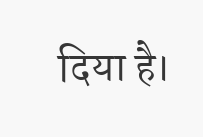दिया है।